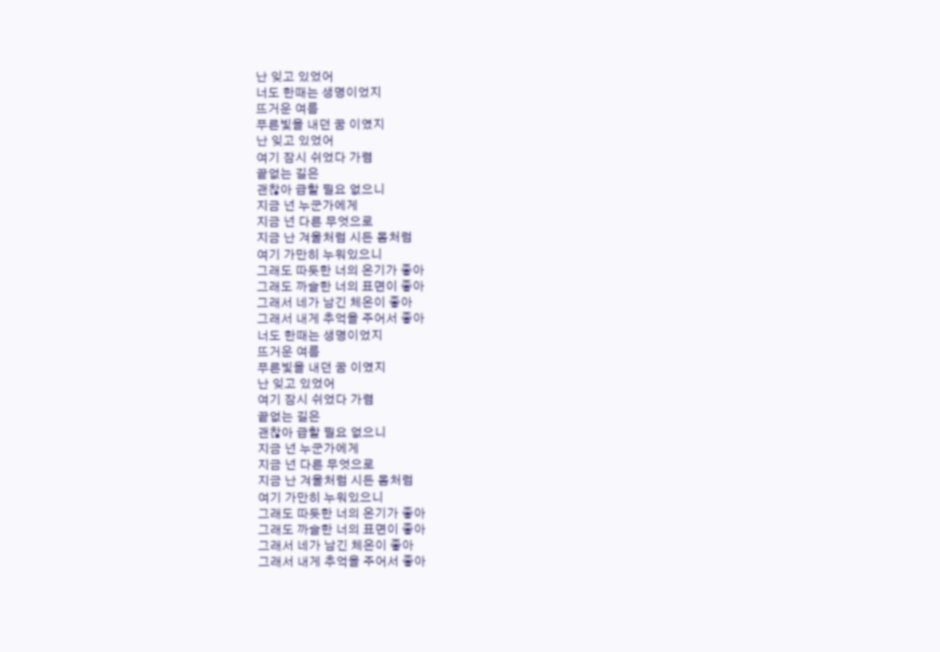난 잊고 있었어
너도 한때는 생명이었지
뜨거운 여름
푸른빛을 내던 꿈 이였지
난 잊고 있었어
여기 잠시 쉬었다 가렴
끝없는 길은
괜찮아 급할 필요 없으니
지금 넌 누군가에게
지금 넌 다른 무엇으로
지금 난 겨울처럼 시든 몸처럼
여기 가만히 누워있으니
그래도 따듯한 너의 온기가 좋아
그래도 까슬한 너의 표면이 좋아
그래서 네가 남긴 체온이 좋아
그래서 내게 추억을 주어서 좋아
너도 한때는 생명이었지
뜨거운 여름
푸른빛을 내던 꿈 이였지
난 잊고 있었어
여기 잠시 쉬었다 가렴
끝없는 길은
괜찮아 급할 필요 없으니
지금 넌 누군가에게
지금 넌 다른 무엇으로
지금 난 겨울처럼 시든 몸처럼
여기 가만히 누워있으니
그래도 따듯한 너의 온기가 좋아
그래도 까슬한 너의 표면이 좋아
그래서 네가 남긴 체온이 좋아
그래서 내게 추억을 주어서 좋아